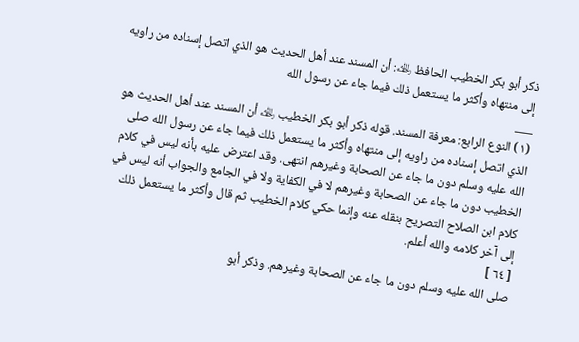ذكر أبو بكر الخطيب الحافظ ﵀: أن المسند عند أهل الحديث هو الذي اتصل إسناده من راويه إلى منتهاه وأكثر ما يستعمل ذلك فيما جاء عن رسول الله
___
(١) النوع الرابع: معرفة المسند. قوله ذكر أبو بكر الخطيب ﵀ أن المسند عند أهل الحديث هو الذي اتصل إسناده من راويه إلى منتهاه وأكثر ما يستعمل ذلك فيما جاء عن رسول الله صلى الله عليه وسلم دون ما جاء عن الصحابة وغيرهم انتهى. وقد اعترض عليه بأنه ليس في كلام الخطيب دون ما جاء عن الصحابة وغيرهم لا في الكفاية ولا في الجامع والجواب أنه ليس في كلام ابن الصلاح التصريح بنقله عنه وإنما حكي كلام الخطيب ثم قال وأكثر ما يستعمل ذلك إلى آخر كلامه والله أعلم.
[ ٦٤ ]
صلى الله عليه وسلم دون ما جاء عن الصحابة وغيرهم. وذكر أبو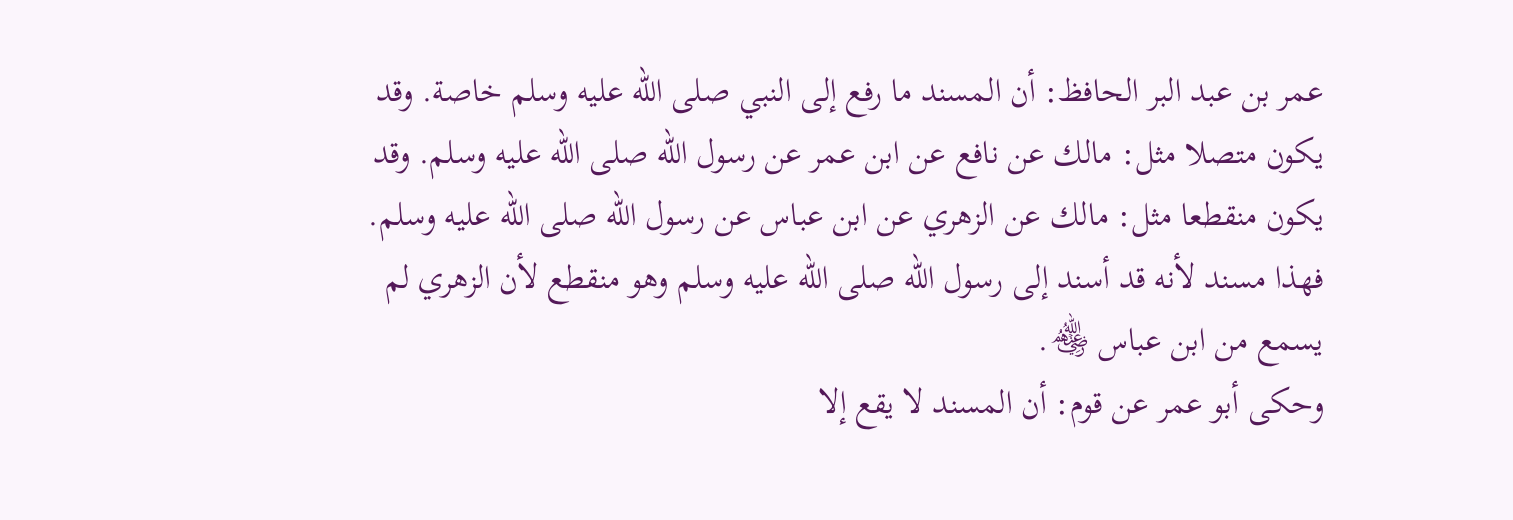عمر بن عبد البر الحافظ: أن المسند ما رفع إلى النبي صلى الله عليه وسلم خاصة. وقد يكون متصلا مثل: مالك عن نافع عن ابن عمر عن رسول الله صلى الله عليه وسلم. وقد يكون منقطعا مثل: مالك عن الزهري عن ابن عباس عن رسول الله صلى الله عليه وسلم. فهذا مسند لأنه قد أسند إلى رسول الله صلى الله عليه وسلم وهو منقطع لأن الزهري لم يسمع من ابن عباس ﵃.
وحكى أبو عمر عن قوم: أن المسند لا يقع إلا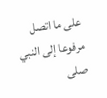على ما اتصل مرفوعا إلى النبي صلى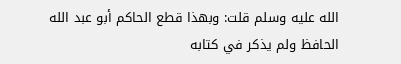الله عليه وسلم قلت: وبهذا قطع الحاكم أبو عبد الله الحافظ ولم يذكر في كتابه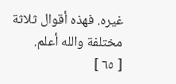غيره. فهذه أقوال ثلاثة مختلفة والله أعلم.
[ ٦٥ ]